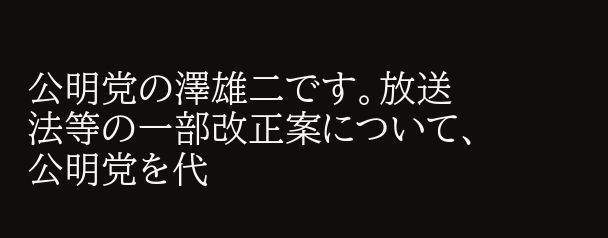公明党の澤雄二です。放送法等の一部改正案について、公明党を代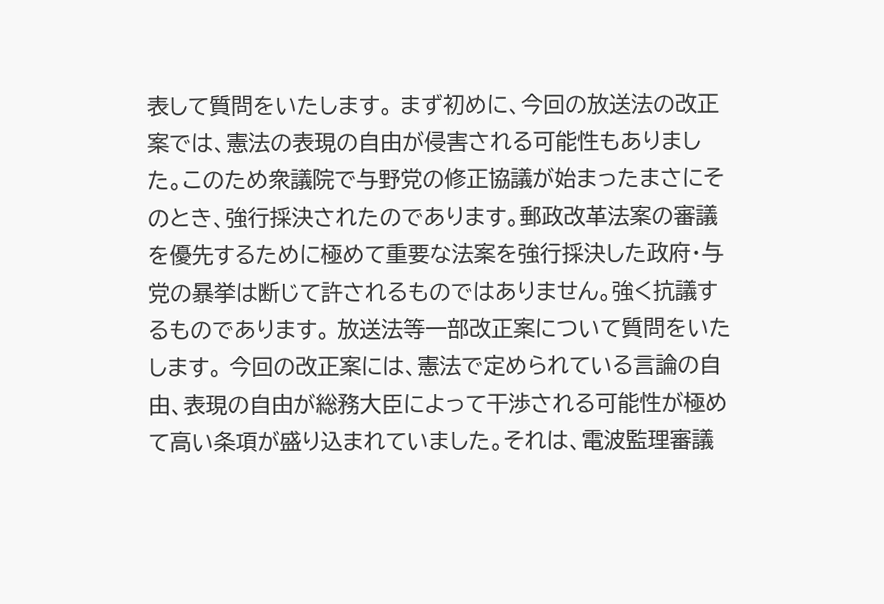表して質問をいたします。 まず初めに、今回の放送法の改正案では、憲法の表現の自由が侵害される可能性もありました。このため衆議院で与野党の修正協議が始まったまさにそのとき、強行採決されたのであります。郵政改革法案の審議を優先するために極めて重要な法案を強行採決した政府・与党の暴挙は断じて許されるものではありません。強く抗議するものであります。 放送法等一部改正案について質問をいたします。 今回の改正案には、憲法で定められている言論の自由、表現の自由が総務大臣によって干渉される可能性が極めて高い条項が盛り込まれていました。それは、電波監理審議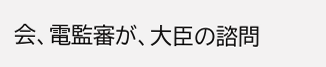会、電監審が、大臣の諮問